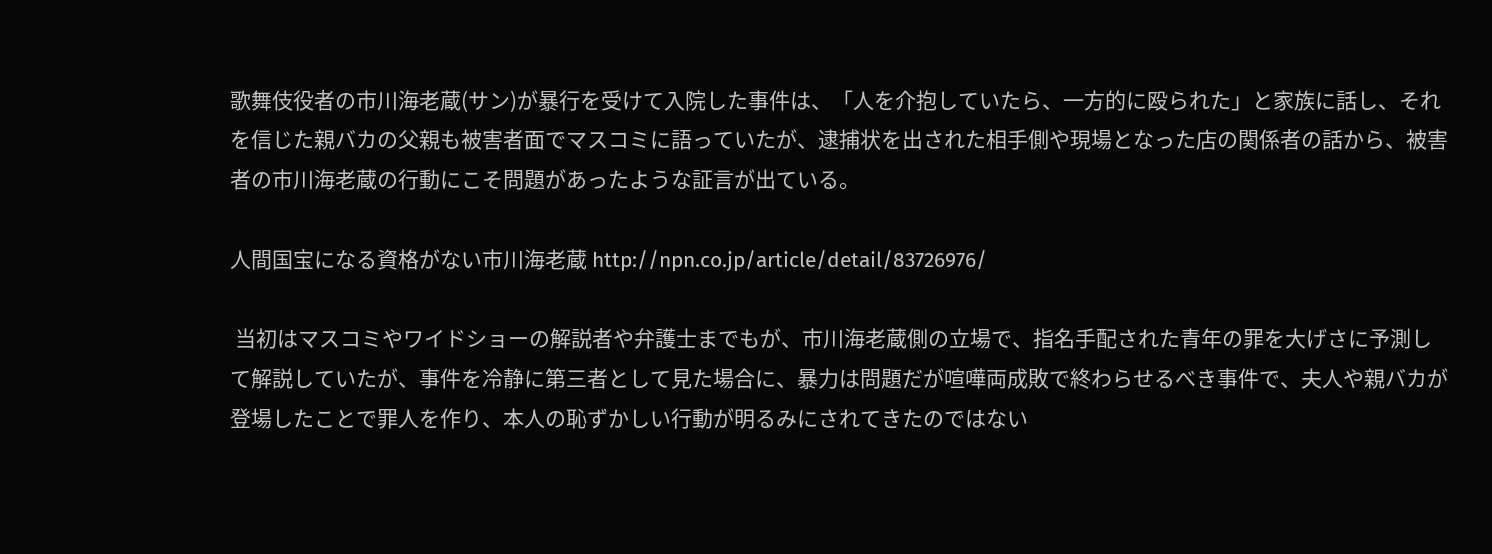歌舞伎役者の市川海老蔵(サン)が暴行を受けて入院した事件は、「人を介抱していたら、一方的に殴られた」と家族に話し、それを信じた親バカの父親も被害者面でマスコミに語っていたが、逮捕状を出された相手側や現場となった店の関係者の話から、被害者の市川海老蔵の行動にこそ問題があったような証言が出ている。

人間国宝になる資格がない市川海老蔵 http://npn.co.jp/article/detail/83726976/

 当初はマスコミやワイドショーの解説者や弁護士までもが、市川海老蔵側の立場で、指名手配された青年の罪を大げさに予測して解説していたが、事件を冷静に第三者として見た場合に、暴力は問題だが喧嘩両成敗で終わらせるべき事件で、夫人や親バカが登場したことで罪人を作り、本人の恥ずかしい行動が明るみにされてきたのではない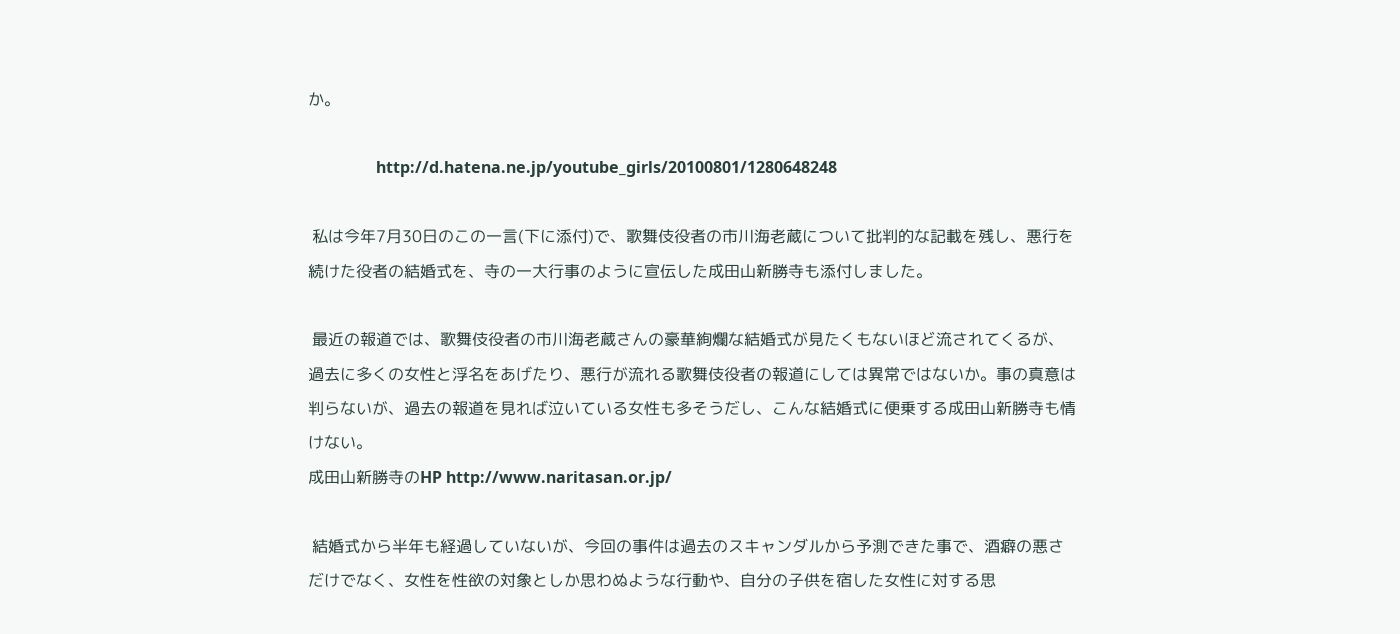か。

                 http://d.hatena.ne.jp/youtube_girls/20100801/1280648248

 私は今年7月30日のこの一言(下に添付)で、歌舞伎役者の市川海老蔵について批判的な記載を残し、悪行を続けた役者の結婚式を、寺の一大行事のように宣伝した成田山新勝寺も添付しました。

 最近の報道では、歌舞伎役者の市川海老蔵さんの豪華絢爛な結婚式が見たくもないほど流されてくるが、過去に多くの女性と浮名をあげたり、悪行が流れる歌舞伎役者の報道にしては異常ではないか。事の真意は判らないが、過去の報道を見れば泣いている女性も多そうだし、こんな結婚式に便乗する成田山新勝寺も情けない。
成田山新勝寺のHP http://www.naritasan.or.jp/

 結婚式から半年も経過していないが、今回の事件は過去のスキャンダルから予測できた事で、酒癖の悪さだけでなく、女性を性欲の対象としか思わぬような行動や、自分の子供を宿した女性に対する思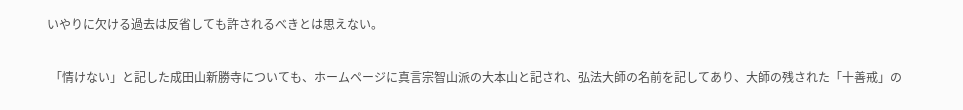いやりに欠ける過去は反省しても許されるべきとは思えない。

 「情けない」と記した成田山新勝寺についても、ホームページに真言宗智山派の大本山と記され、弘法大師の名前を記してあり、大師の残された「十善戒」の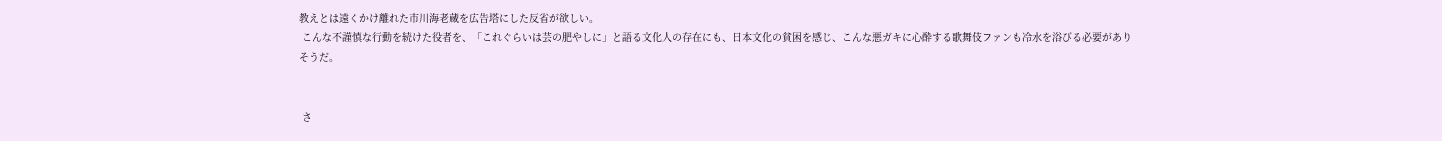教えとは遠くかけ離れた市川海老蔵を広告塔にした反省が欲しい。
 こんな不謹慎な行動を続けた役者を、「これぐらいは芸の肥やしに」と語る文化人の存在にも、日本文化の貧困を感じ、こんな悪ガキに心酔する歌舞伎ファンも冷水を浴びる必要がありそうだ。


 さ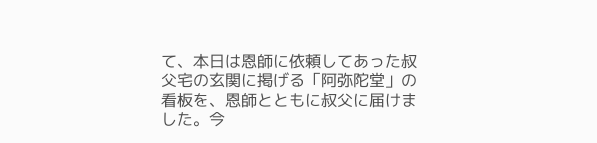て、本日は恩師に依頼してあった叔父宅の玄関に掲げる「阿弥陀堂」の看板を、恩師とともに叔父に届けました。今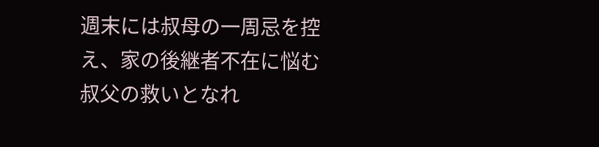週末には叔母の一周忌を控え、家の後継者不在に悩む叔父の救いとなれ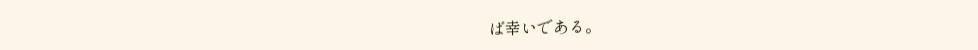ば幸いである。